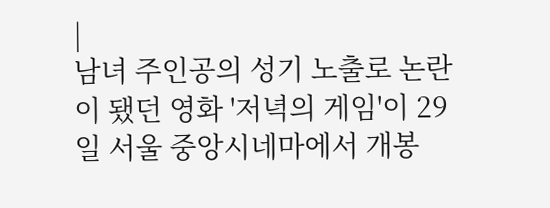|
남녀 주인공의 성기 노출로 논란이 됐던 영화 '저녁의 게임'이 29일 서울 중앙시네마에서 개봉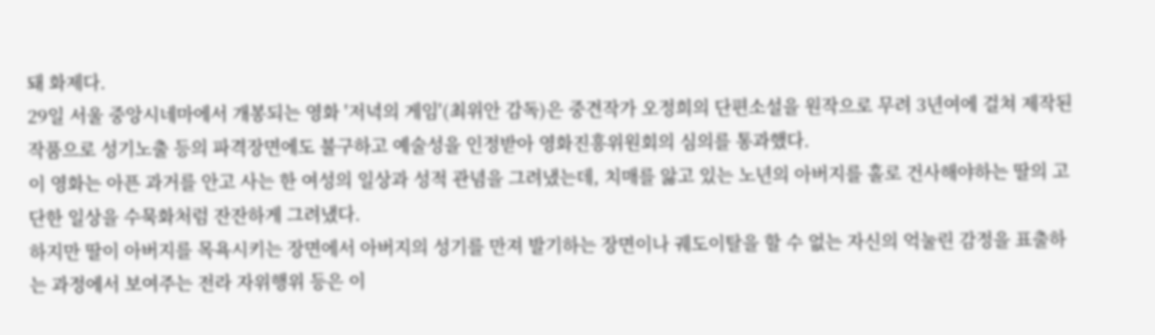돼 화제다.
29일 서울 중앙시네마에서 개봉되는 영화 '저녁의 게임'(최위안 감독)은 중견작가 오정희의 단편소설을 원작으로 무려 3년여에 걸쳐 제작된 작품으로 성기노출 등의 파격장면에도 불구하고 예술성을 인정받아 영화진흥위원회의 심의를 통과했다.
이 영화는 아픈 과거를 안고 사는 한 여성의 일상과 성적 관념을 그려냈는데, 치매를 앓고 있는 노년의 아버지를 홀로 건사해야하는 딸의 고단한 일상을 수묵화처럼 잔잔하게 그려냈다.
하지만 딸이 아버지를 목욕시키는 장면에서 아버지의 성기를 만져 발기하는 장면이나 궤도이탈을 할 수 없는 자신의 억눌린 감정을 표출하는 과정에서 보여주는 전라 자위행위 등은 이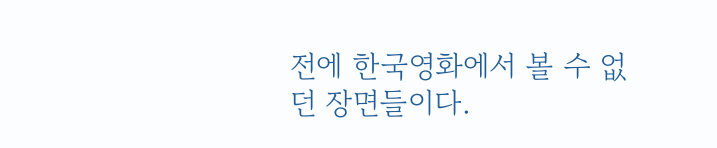전에 한국영화에서 볼 수 없던 장면들이다.